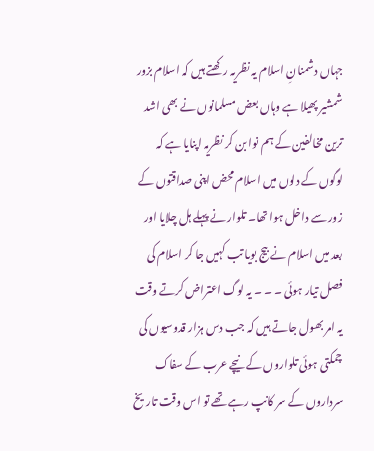جہاں دشمنانِ اسلام یہ نظریہ رکھتے ہیں کہ اسلام بزور شمشیر پھیلا ہے وہاں بعض مسلمانوں نے بھی اشد ترین مخالفین کے ہم نوا بن کر نظریہ اپنایا ہے کہ لوگوں کے دلوں میں اسلام محض اپنی صداقتوں کے زور سے داخل ہوا تھا۔ تلوار نے پہلے ہل چلایا اور بعد میں اسلام نے بیج بویا تب کہیں جا کر اسلام کی فصل تیار ہوئی ۔ ۔ ۔ یہ لوگ اعتراض کرتے وقت یہ امر بھول جاتے ہیں کہ جب دس ہزار قدوسیوں کی چمکتی ہوئی تلواروں کے نیچے عرب کے سفاک سرداروں کے سر کانپ رہے تھے تو اس وقت تاریخ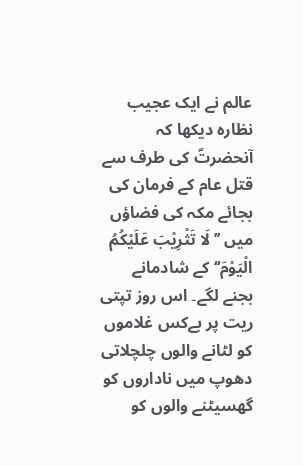عالم نے ایک عجیب نظارہ دیکھا کہ آنحضرتؐ کی طرف سے قتل عام کے فرمان کی بجائے مکہ کی فضاؤں میں ’’لَا تَثْرِیْبَ عَلَیْکُمُ الْیَوْمَ‘‘ کے شادمانے بجنے لگے۔ اس روز تپتی ریت پر بےکس غلاموں کو لٹانے والوں چلچلاتی دھوپ میں ناداروں کو گھسیٹنے والوں کو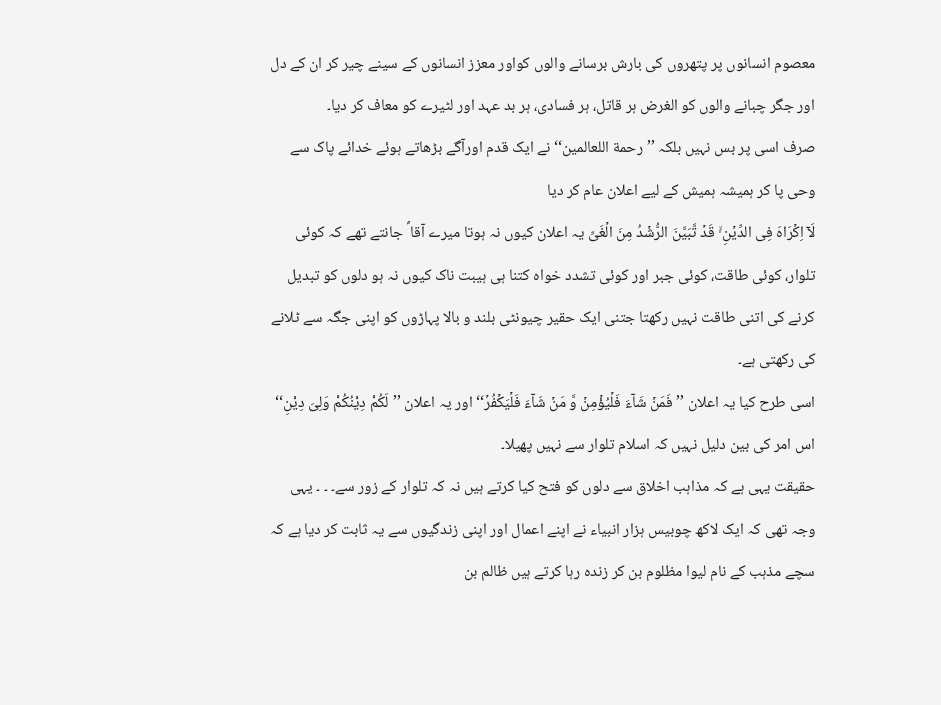معصوم انسانوں پر پتھروں کی بارش برسانے والوں کواور معزز انسانوں کے سینے چیر کر ان کے دل اور جگر چبانے والوں کو الغرض ہر قاتل، ہر فسادی، ہر بد عہد اور لٹیرے کو معاف کر دیا۔
صرف اسی پر بس نہیں بلکہ ’’رحمة اللعالمین‘‘ نے ایک قدم اورآگے بڑھاتے ہوئے خدائے پاک سے وحی پا کر ہمیشہ ہمیش کے لیے اعلان عام کر دیا
لَاۤ اِکۡرَاہَ فِی الدِّیۡنِ ۟ۙ قَدۡ تَّبَیَّنَ الرُّشۡدُ مِنَ الۡغَیِّ یہ اعلان کیوں نہ ہوتا میرے آقا ؐ جانتے تھے کہ کوئی تلوار، کوئی طاقت، کوئی جبر اور کوئی تشدد خواہ کتنا ہی ہیبت ناک کیوں نہ ہو دلوں کو تبدیل کرنے کی اتنی طاقت نہیں رکھتا جتنی ایک حقیر چیونٹی بلند و بالا پہاڑوں کو اپنی جگہ سے ٹلانے کی رکھتی ہے۔
اسی طرح کیا یہ اعلان ’’فَمَنۡ شَآءَ فَلۡیُؤۡمِنۡ وَّ مَنۡ شَآءَ فَلۡیَکۡفُرۡ‘‘ اور یہ اعلان ’’لَکُمْ دِیْنُکُمْ وَلِیَ دِیْنِ‘‘ اس امر کی بین دلیل نہیں کہ اسلام تلوار سے نہیں پھیلا۔
حقیقت یہی ہے کہ مذاہب اخلاق سے دلوں کو فتح کیا کرتے ہیں نہ کہ تلوار کے زور سے۔ ۔ ۔ یہی وجہ تھی کہ ایک لاکھ چوبیس ہزار انبیاء نے اپنے اعمال اور اپنی زندگیوں سے یہ ثابت کر دیا ہے کہ سچے مذہب کے نام لیوا مظلوم بن کر زندہ رہا کرتے ہیں ظالم بن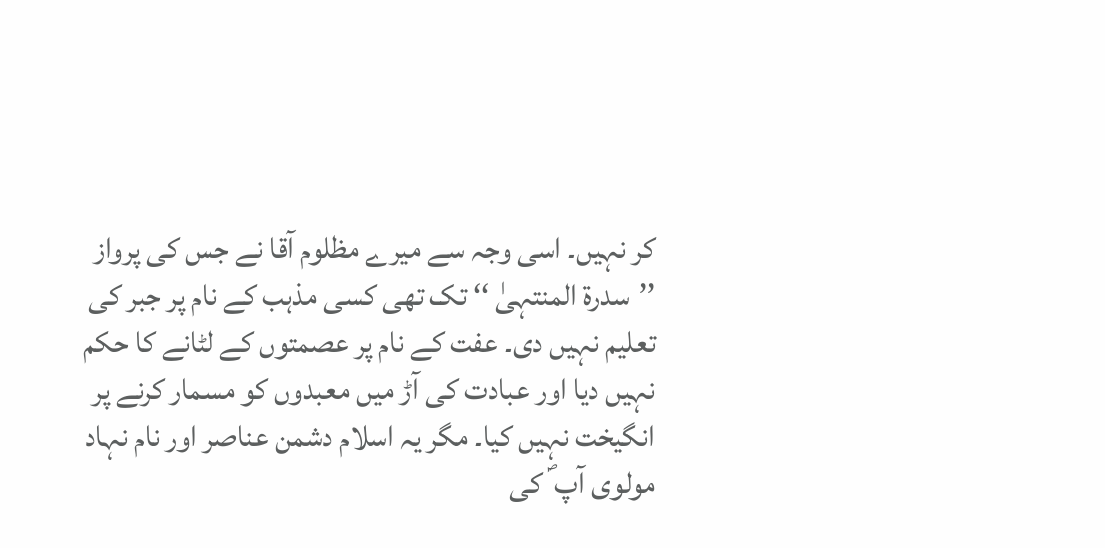کر نہیں۔ اسی وجہ سے میرے مظلوم آقا نے جس کی پرواز ’’سدرۃ المنتہیٰ ‘‘ تک تھی کسی مذہب کے نام پر جبر کی تعلیم نہیں دی۔ عفت کے نام پر عصمتوں کے لٹانے کا حکم نہیں دیا اور عبادت کی آڑ میں معبدوں کو مسمار کرنے پر انگیخت نہیں کیا۔ مگر یہ اسلام دشمن عناصر اور نام نہاد مولوی آپ ؐ کی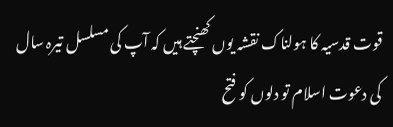قوت قدسیہ کا ہولناک نقشہ یوں کھنچتے ہیں کہ آپ کی مسلسل تیرہ سال کی دعوت اسلام تو دلوں کو فتح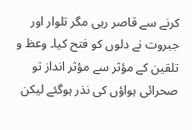کرنے سے قاصر رہی مگر تلوار اور جبروت نے دلوں کو فتح کیا۔ وعظ و تلقین کے مؤثر سے مؤثر انداز تو صحرائی ہواؤں کی نذر ہوگئے لیکن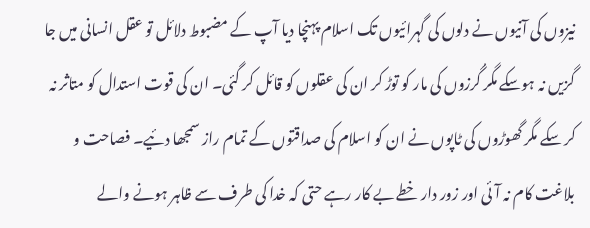نیزوں کی آنیوں نے دلوں کی گہرائیوں تک اسلام پہنچا دیا آپ کے مضبوط دلائل تو عقل انسانی میں جا گزیں نہ ہوسکے مگر گُرزوں کی مار کو توڑ کر ان کی عقلوں کو قائل کر گئی۔ ان کی قوت استدال کو متاثر نہ کر سکے مگر گھوڑوں کی ٹاپوں نے ان کو اسلام کی صداقتوں کے تمام راز سمجھا دئیے۔ فصاحت و بلاغت کام نہ آئی اور زور دار خطے بے کار رہے حتی کہ خدا کی طرف سے ظاہر ہونے والے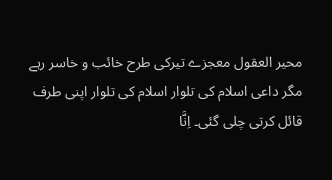محیر العقول معجزے تیرکی طرح خائب و خاسر رہے مگر داعی اسلام کی تلوار اسلام کی تلوار اپنی طرف قائل کرتی چلی گئی۔ اِنَّا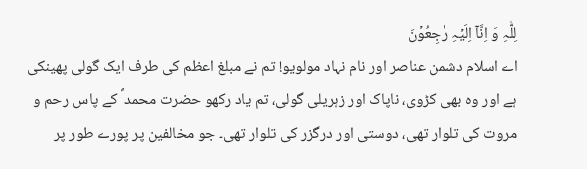لِلّٰہِ وَ اِنَّاۤ اِلَیۡہِ رٰجِعُوۡنَ
اے اسلام دشمن عناصر اور نام نہاد مولویو! تم نے مبلغ اعظم کی طرف ایک گولی پھینکی ہے اور وہ بھی کڑوی، ناپاک اور زہریلی گولی، تم یاد رکھو حضرت محمد ؐ کے پاس رحم و مروت کی تلوار تھی، دوستی اور درگزر کی تلوار تھی۔ جو مخالفین پر پورے طور پر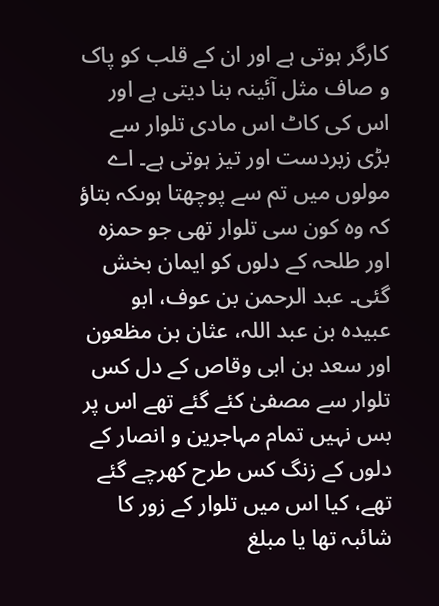کارگر ہوتی ہے اور ان کے قلب کو پاک و صاف مثل آئینہ بنا دیتی ہے اور اس کی کاٹ اس مادی تلوار سے بڑی زبردست اور تیز ہوتی ہے۔ اے مولوں میں تم سے پوچھتا ہوںکہ بتاؤ کہ وہ کون سی تلوار تھی جو حمزہ اور طلحہ کے دلوں کو ایمان بخش گئی۔ عبد الرحمن بن عوف، ابو عبیدہ بن عبد اللہ، عثان بن مظعون اور سعد بن ابی وقاص کے دل کس تلوار سے مصفیٰ کئے گئے تھے اس پر بس نہیں تمام مہاجرین و انصار کے دلوں کے زنگ کس طرح کھرچے گئے تھے، کیا اس میں تلوار کے زور کا شائبہ تھا یا مبلغ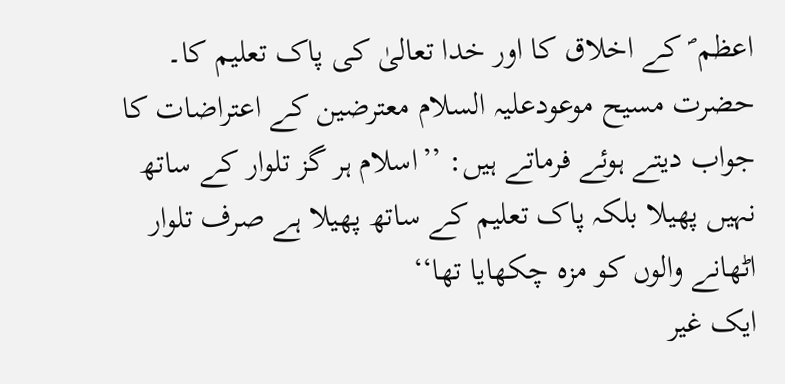اعظم ؐ کے اخلاق کا اور خدا تعالیٰ کی پاک تعلیم کا۔
حضرت مسیح موعودعلیہ السلام معترضین کے اعتراضات کا جواب دیتے ہوئے فرماتے ہیں: ’’اسلام ہر گز تلوار کے ساتھ نہیں پھیلا بلکہ پاک تعلیم کے ساتھ پھیلا ہے صرف تلوار اٹھانے والوں کو مزہ چکھایا تھا‘‘
ایک غیر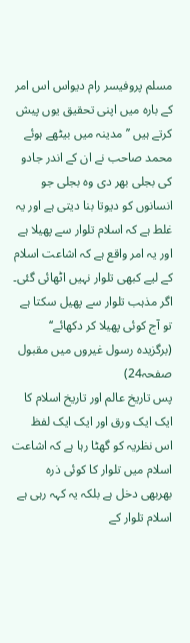مسلم پروفیسر رام دیواس اس امر کے بارہ میں اپنی تحقیق یوں پیش کرتے ہیں ’’مدینہ میں بیٹھے ہوئے محمد صاحب نے ان کے اندر جادو کی بجلی بھر دی وہ بجلی جو انسانوں کو دیوتا بنا دیتی ہے اور یہ غلط ہے کہ اسلام تلوار سے پھیلا ہے اور یہ امر واقع ہے کہ اشاعت اسلام کے لیے کبھی تلوار نہیں اٹھائی گئی۔ اگر مذہب تلوار سے پھیل سکتا ہے تو آج کوئی پھیلا کر دکھائے‘‘
(برگزیدہ رسول غیروں میں مقبول صفحہ24)
پس تاریخ عالم اور تاریخ اسلام کا ایک ایک ورق اور ایک ایک لفظ اس نظریہ کو گھٹا رہا ہے کہ اشاعت اسلام میں تلوار کا کوئی ذرہ بھربھی دخل ہے بلکہ یہ کہہ رہی ہے اسلام تلوار کے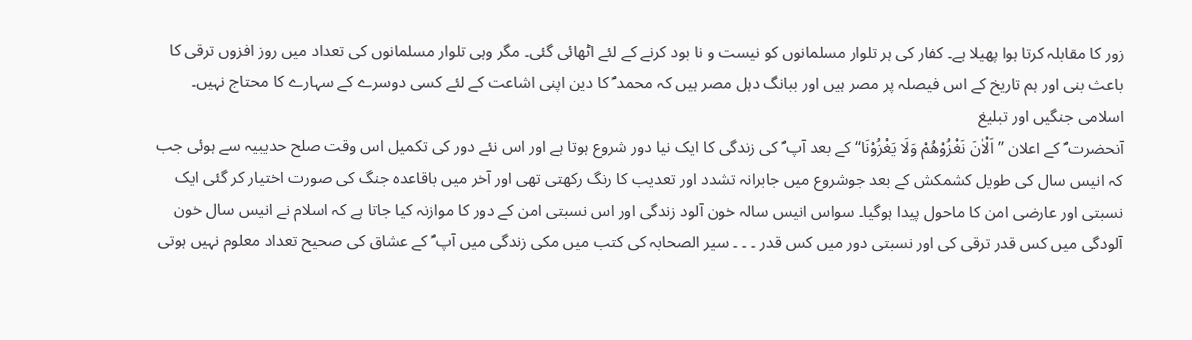زور کا مقابلہ کرتا ہوا پھیلا ہے۔ کفار کی ہر تلوار مسلمانوں کو نیست و نا بود کرنے کے لئے اٹھائی گئی۔ مگر وہی تلوار مسلمانوں کی تعداد میں روز افزوں ترقی کا باعث بنی اور ہم تاریخ کے اس فیصلہ پر مصر ہیں اور ببانگ دہل مصر ہیں کہ محمد ؐ کا دین اپنی اشاعت کے لئے کسی دوسرے کے سہارے کا محتاج نہیں۔
اسلامی جنگیں اور تبلیغ
آنحضرت ؐ کے اعلان ’’اَلْاٰنَ نَغْزُوْھُمْ وَلَا یَغْزُوْنَا‘‘ کے بعد آپ ؐ کی زندگی کا ایک نیا دور شروع ہوتا ہے اور اس نئے دور کی تکمیل اس وقت صلح حدیبیہ سے ہوئی جب کہ انیس سال کی طویل کشمکش کے بعد جوشروع میں جابرانہ تشدد اور تعدیب کا رنگ رکھتی تھی اور آخر میں باقاعدہ جنگ کی صورت اختیار کر گئی ایک نسبتی اور عارضی امن کا ماحول پیدا ہوگیا۔ سواس انیس سالہ خون آلود زندگی اور اس نسبتی امن کے دور کا موازنہ کیا جاتا ہے کہ اسلام نے انیس سال خون آلودگی میں کس قدر ترقی کی اور نسبتی دور میں کس قدر ۔ ۔ ۔ سیر الصحابہ کی کتب میں مکی زندگی میں آپ ؐ کے عشاق کی صحیح تعداد معلوم نہیں ہوتی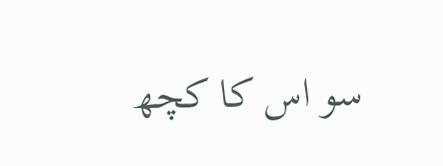سو اس کا کچھ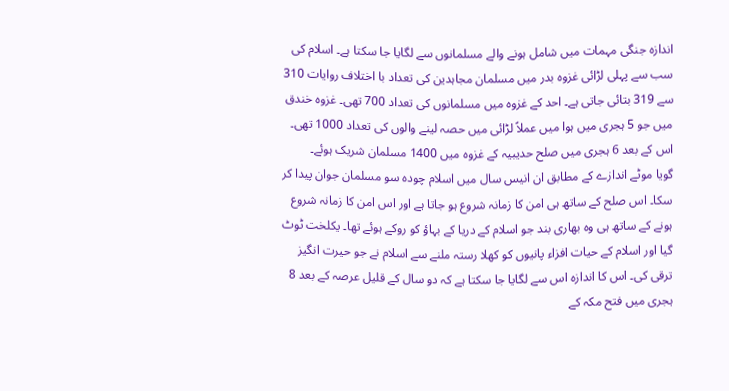اندازہ جنگی مہمات میں شامل ہونے والے مسلمانوں سے لگایا جا سکتا ہے۔ اسلام کی سب سے پہلی لڑائی غزوہ بدر میں مسلمان مجاہدین کی تعداد با اختلاف روایات 310 سے 319 بتائی جاتی ہے۔ احد کے غزوہ میں مسلمانوں کی تعداد 700 تھی۔ غزوہ خندق میں جو 5 ہجری میں ہوا میں عملاً لڑائی میں حصہ لینے والوں کی تعداد 1000 تھی۔ اس کے بعد 6 ہجری میں صلح حدیبیہ کے غزوہ میں 1400 مسلمان شریک ہوئے۔
گویا موٹے اندازے کے مطابق ان انیس سال میں اسلام چودہ سو مسلمان جوان پیدا کر سکا۔ اس صلح کے ساتھ ہی امن کا زمانہ شروع ہو جاتا ہے اور اس امن کا زمانہ شروع ہونے کے ساتھ ہی وہ بھاری بند جو اسلام کے دریا کے بہاؤ کو روکے ہوئے تھا۔ یکلخت ٹوٹ گیا اور اسلام کے حیات افزاء پانیوں کو کھلا رستہ ملنے سے اسلام نے جو حیرت انگیز ترقی کی۔ اس کا اندازہ اس سے لگایا جا سکتا ہے کہ دو سال کے قلیل عرصہ کے بعد 8 ہجری میں فتح مکہ کے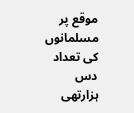موقع پر مسلمانوں کی تعداد دس ہزارتھی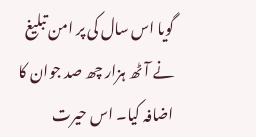گویا اس سال کی پر امن تبلیغ نے آٹھ ہزار چھ صد جوان کا اضافہ کیا۔ اس حیرت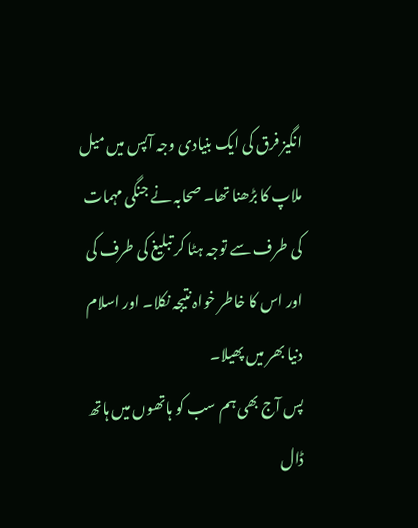انگیز فرق کی ایک بنیادی وجہ آپس میں میل ملاپ کا بڑھنا تھا۔ صحابہ نے جنگی مہمات کی طرف سے توجہ ہٹا کر تبلیغ کی طرف کی اور اس کا خاطر خواہ نتیجہ نکلا۔ اور اسلام دنیا بھر میں پھیلا۔
پس آج بھی ہم سب کو ہاتھوں میں ہاتھ ڈال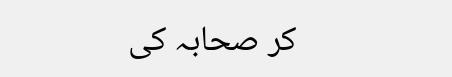کر صحابہ کی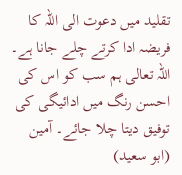تقلید میں دعوت الی اللہ کا فریضہ ادا کرتے چلے جانا ہے۔ اللہ تعالی ہم سب کو اس کی احسن رنگ میں ادائیگی کی توفیق دیتا چلا جائے۔ آمین
(ابو سعید)